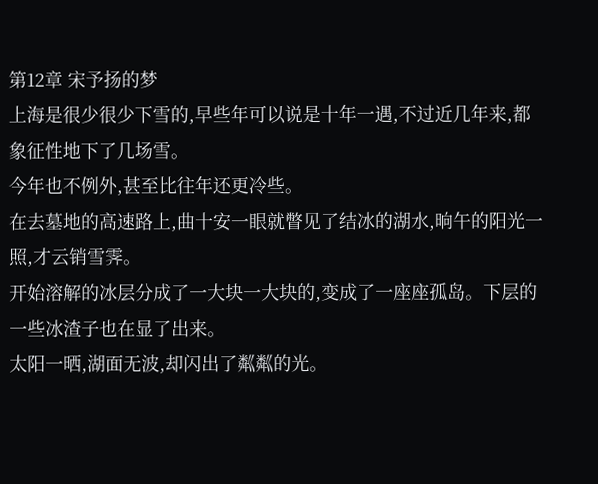第12章 宋予扬的梦
上海是很少很少下雪的,早些年可以说是十年一遇,不过近几年来,都象征性地下了几场雪。
今年也不例外,甚至比往年还更冷些。
在去墓地的高速路上,曲十安一眼就瞥见了结冰的湖水,晌午的阳光一照,才云销雪霁。
开始溶解的冰层分成了一大块一大块的,变成了一座座孤岛。下层的一些冰渣子也在显了出来。
太阳一晒,湖面无波,却闪出了粼粼的光。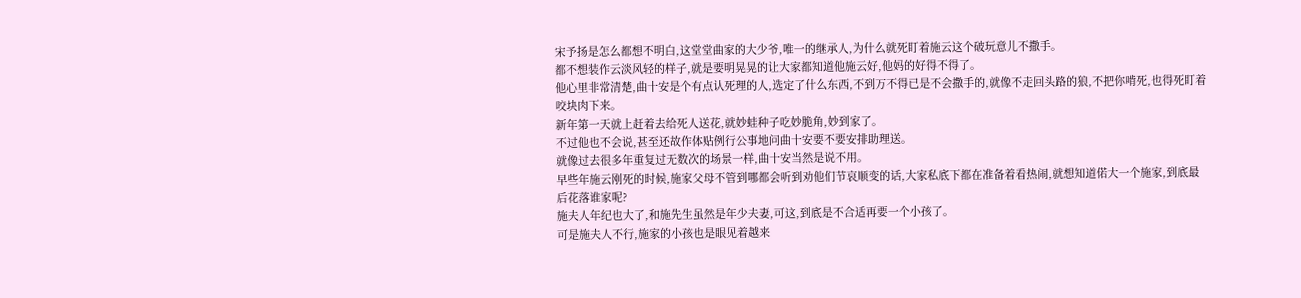宋予扬是怎么都想不明白,这堂堂曲家的大少爷,唯一的继承人,为什么就死盯着施云这个破玩意儿不撒手。
都不想装作云淡风轻的样子,就是要明晃晃的让大家都知道他施云好,他妈的好得不得了。
他心里非常清楚,曲十安是个有点认死理的人,选定了什么东西,不到万不得已是不会撒手的,就像不走回头路的狼,不把你啃死,也得死盯着咬块肉下来。
新年第一天就上赶着去给死人送花,就妙蛙种子吃妙脆角,妙到家了。
不过他也不会说,甚至还故作体贴例行公事地问曲十安要不要安排助理送。
就像过去很多年重复过无数次的场景一样,曲十安当然是说不用。
早些年施云刚死的时候,施家父母不管到哪都会听到劝他们节哀顺变的话,大家私底下都在准备着看热闹,就想知道偌大一个施家,到底最后花落谁家呢?
施夫人年纪也大了,和施先生虽然是年少夫妻,可这,到底是不合适再要一个小孩了。
可是施夫人不行,施家的小孩也是眼见着越来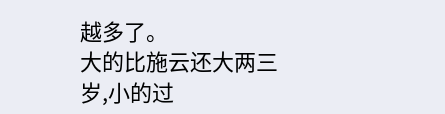越多了。
大的比施云还大两三岁,小的过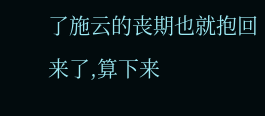了施云的丧期也就抱回来了,算下来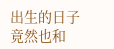出生的日子竟然也和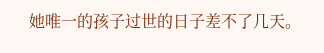她唯一的孩子过世的日子差不了几天。